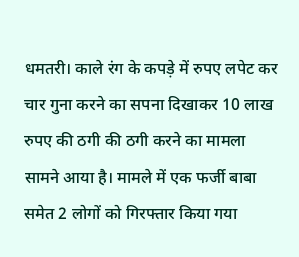धमतरी। काले रंग के कपड़े में रुपए लपेट कर चार गुना करने का सपना दिखाकर 10 लाख रुपए की ठगी की ठगी करने का मामला सामने आया है। मामले में एक फर्जी बाबा समेत 2 लोगों को गिरफ्तार किया गया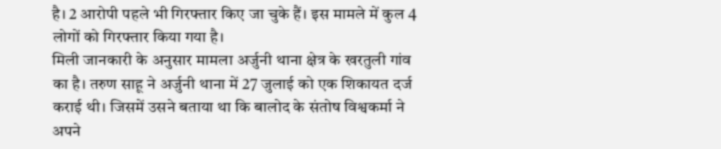है। 2 आरोपी पहले भी गिरफ्तार किए जा चुके हैं। इस मामले में कुल 4 लोगों को गिरफ्तार किया गया है।
मिली जानकारी के अनुसार मामला अर्जुनी थाना क्षेत्र के खरतुली गांव का है। तरुण साहू ने अर्जुनी थाना में 27 जुलाई को एक शिकायत दर्ज कराई थी। जिसमें उसने बताया था कि बालोद के संतोष विश्वकर्मा ने अपने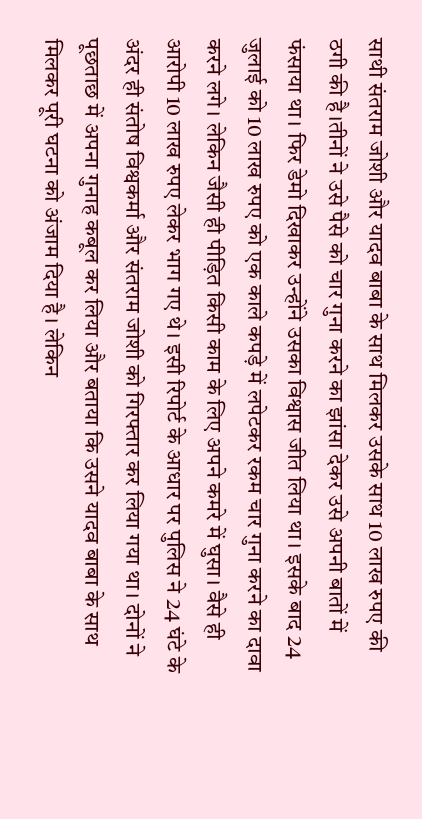साथी संतराम जोशी और यादव बाबा के साथ मिलकर उसके साथ 10 लाख रुपए की ठगी की है।तीनों ने उसे पैसे को चार गुना करने का झांसा देकर उसे अपनी बातों में फंसाया था। फिर डेमो दिखाकर उन्होंने उसका विश्वास जीत लिया था। इसके बाद 24 जुलाई को 10 लाख रुपए को एक काले कपड़े में लपेटकर रकम चार गुना करने का दावा करने लगे। लेकिन जैसी ही पीड़ित किसी काम के लिए अपने कमरे में घुसा। वैसे ही आरोपी 10 लाख रुपए लेकर भाग गए थे। इसी रिपोर्ट के आधार पर पुलिस ने 24 घंटे के अंदर ही संतोष विश्वकर्मा और संतराम जोशी को गिरफ्तार कर लिया गया था। दोनों ने पूछताछ में अपना गुनाह कबूल कर लिया और बताया कि उसने यादव बाबा के साथ मिलकर पूरी घटना को अंजाम दिया है। लेकिन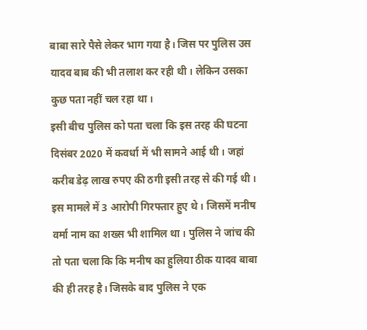बाबा सारे पैसे लेकर भाग गया है। जिस पर पुलिस उस यादव बाब की भी तलाश कर रही थी। लेकिन उसका कुछ पता नहीं चल रहा था।
इसी बीच पुलिस को पता चला कि इस तरह की घटना दिसंबर 2020 में कवर्धा में भी सामने आई थी। जहां करीब डेढ़ लाख रुपए की ठगी इसी तरह से की गई थी। इस मामले में 3 आरोपी गिरफ्तार हुए थे। जिसमें मनीष वर्मा नाम का शख्स भी शामिल था। पुलिस ने जांच की तो पता चला कि कि मनीष का हुलिया ठीक यादव बाबा की ही तरह है। जिसके बाद पुलिस ने एक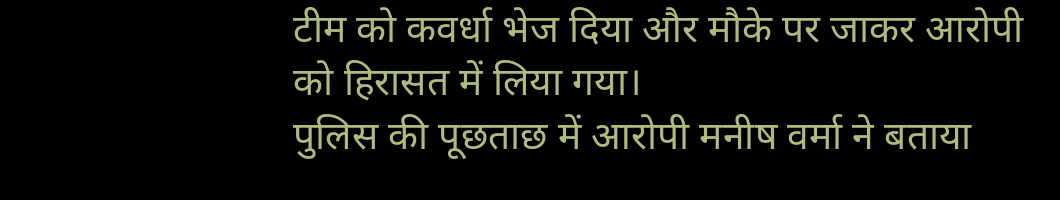टीम को कवर्धा भेज दिया और मौके पर जाकर आरोपी को हिरासत में लिया गया।
पुलिस की पूछताछ में आरोपी मनीष वर्मा ने बताया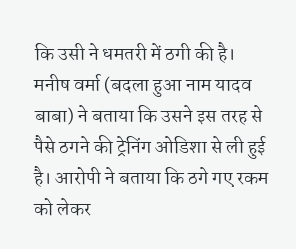कि उसी ने धमतरी में ठगी की है। मनीष वर्मा (बदला हुआ नाम यादव बाबा) ने बताया कि उसने इस तरह से पैसे ठगने की ट्रेनिंग ओडिशा से ली हुई है। आरोपी ने बताया कि ठगे गए रकम को लेकर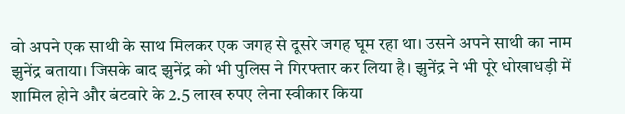वो अपने एक साथी के साथ मिलकर एक जगह से दूसरे जगह घूम रहा था। उसने अपने साथी का नाम झुनेंद्र बताया। जिसके बाद झुनेंद्र को भी पुलिस ने गिरफ्तार कर लिया है। झुनेंद्र ने भी पूरे धोखाधड़ी में शामिल होने और बंटवारे के 2.5 लाख रुपए लेना स्वीकार किया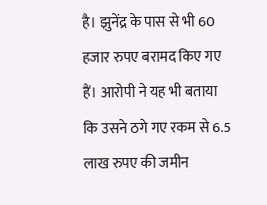है। झुनेंद्र के पास से भी 60 हजार रुपए बरामद किए गए हैं। आरोपी ने यह भी बताया कि उसने ठगे गए रकम से 6.5 लाख रुपए की जमीन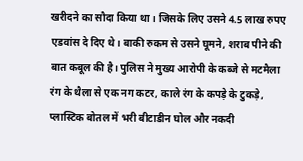खरीदने का सौदा किया था। जिसके लिए उसने 4.5 लाख रुपए एडवांस दे दिए थे। बाकी रुकम से उसने घूमने, शराब पीने की बात कबूल की है। पुलिस ने मुख्य आरोपी के कब्जे से मटमैला रंग के थैला से एक नग कटर, काले रंग के कपड़े के टुकड़े, प्लास्टिक बोतल में भरी बीटाडीन घोल और नकदी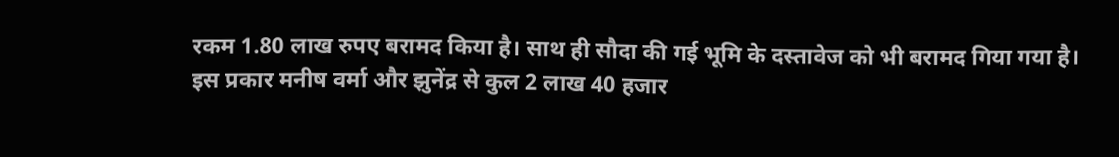रकम 1.80 लाख रुपए बरामद किया है। साथ ही सौदा की गई भूमि के दस्तावेज को भी बरामद गिया गया है। इस प्रकार मनीष वर्मा और झुनेंद्र से कुल 2 लाख 40 हजार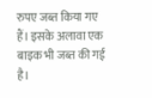रुपए जब्त किया गए हैं। इसके अलावा एक बाइक भी जब्त की गई है।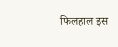फिलहाल इस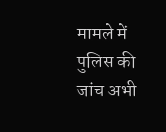मामले में पुलिस की जांच अभी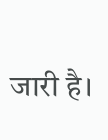जारी है।